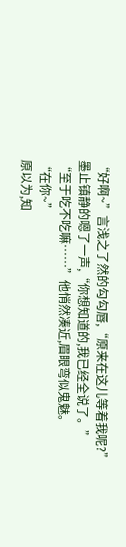“好啊~”言浅之了然的勾勾唇,“原来在这儿等着我呢?”
墨止镇静的嗯了一声,“你想知道的,我已经全说了。”
“至于吃不吃嘛……”他悄然凑近,眉眼弯似鬼魅。
“在你~”
原以为,知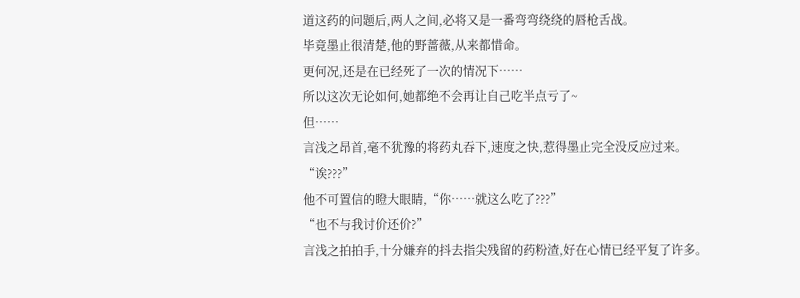道这药的问题后,两人之间,必将又是一番弯弯绕绕的唇枪舌战。
毕竟墨止很清楚,他的野蔷薇,从来都惜命。
更何况,还是在已经死了一次的情况下……
所以这次无论如何,她都绝不会再让自己吃半点亏了~
但……
言浅之昂首,毫不犹豫的将药丸吞下,速度之快,惹得墨止完全没反应过来。
“诶???”
他不可置信的瞪大眼睛,“你……就这么吃了???”
“也不与我讨价还价?”
言浅之拍拍手,十分嫌弃的抖去指尖残留的药粉渣,好在心情已经平复了许多。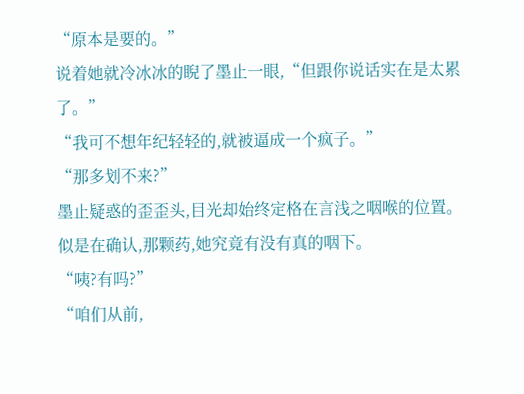“原本是要的。”
说着她就冷冰冰的睨了墨止一眼,“但跟你说话实在是太累了。”
“我可不想年纪轻轻的,就被逼成一个疯子。”
“那多划不来?”
墨止疑惑的歪歪头,目光却始终定格在言浅之咽喉的位置。
似是在确认,那颗药,她究竟有没有真的咽下。
“咦?有吗?”
“咱们从前,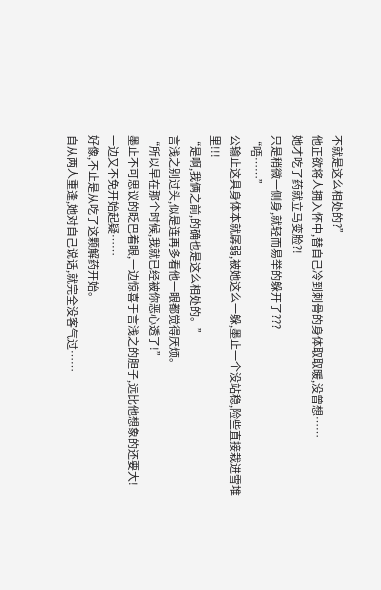不就是这么相处的?”
他正欲将人拥入怀中,替自己冷到刺骨的身体取取暖,没曾想……
她才吃了药就立马变脸?!
只是稍微一侧身,就轻而易举的躲开了???
“唔……”
公输止这具身体本就孱弱,被她这么一躲,墨止一个没站稳,险些直接栽进雪堆里!!!
“是啊,我俩之前,的确也是这么相处的。”
言浅之别过头,似是连再多看他一眼都觉得厌烦。
“所以早在那个时候,我就已经被你恶心透了!”
墨止不可思议的眨巴着眼,一边惊喜于言浅之的胆子,远比他想象的还要大!
一边又不免开始起疑……
好像,不止是从吃了这颗解药开始。
自从两人重逢,她对自己说话,就完全没客气过……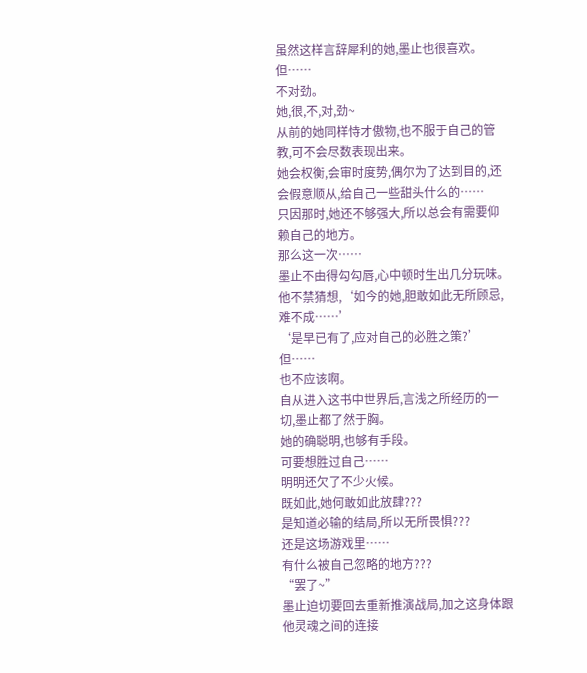虽然这样言辞犀利的她,墨止也很喜欢。
但……
不对劲。
她,很,不,对,劲~
从前的她同样恃才傲物,也不服于自己的管教,可不会尽数表现出来。
她会权衡,会审时度势,偶尔为了达到目的,还会假意顺从,给自己一些甜头什么的……
只因那时,她还不够强大,所以总会有需要仰赖自己的地方。
那么这一次……
墨止不由得勾勾唇,心中顿时生出几分玩味。
他不禁猜想,‘如今的她,胆敢如此无所顾忌,难不成……’
‘是早已有了,应对自己的必胜之策?’
但……
也不应该啊。
自从进入这书中世界后,言浅之所经历的一切,墨止都了然于胸。
她的确聪明,也够有手段。
可要想胜过自己……
明明还欠了不少火候。
既如此,她何敢如此放肆???
是知道必输的结局,所以无所畏惧???
还是这场游戏里……
有什么被自己忽略的地方???
“罢了~”
墨止迫切要回去重新推演战局,加之这身体跟他灵魂之间的连接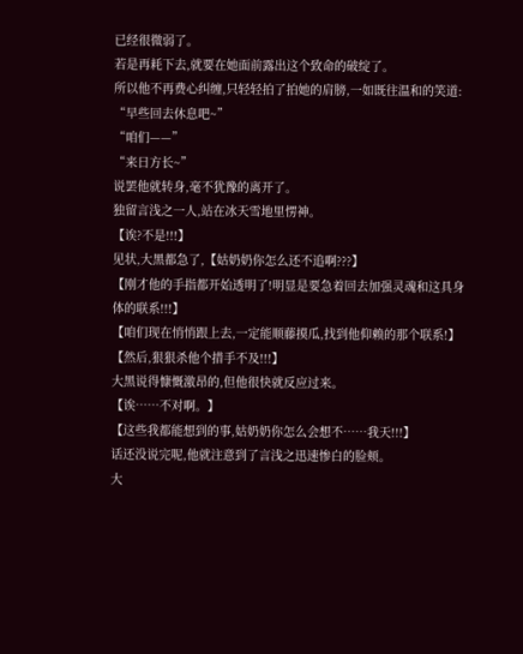已经很微弱了。
若是再耗下去,就要在她面前露出这个致命的破绽了。
所以他不再费心纠缠,只轻轻拍了拍她的肩膀,一如既往温和的笑道:
“早些回去休息吧~”
“咱们——”
“来日方长~”
说罢他就转身,毫不犹豫的离开了。
独留言浅之一人,站在冰天雪地里愣神。
【诶?不是!!!】
见状,大黑都急了,【姑奶奶你怎么还不追啊???】
【刚才他的手指都开始透明了!明显是要急着回去加强灵魂和这具身体的联系!!!】
【咱们现在悄悄跟上去,一定能顺藤摸瓜,找到他仰赖的那个联系!】
【然后,狠狠杀他个措手不及!!!】
大黑说得慷慨激昂的,但他很快就反应过来。
【诶……不对啊。】
【这些我都能想到的事,姑奶奶你怎么会想不……我天!!!】
话还没说完呢,他就注意到了言浅之迅速惨白的脸颊。
大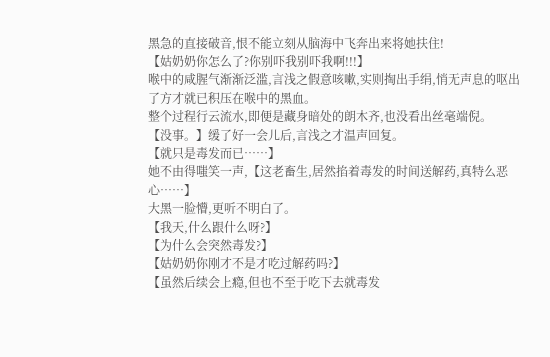黑急的直接破音,恨不能立刻从脑海中飞奔出来将她扶住!
【姑奶奶你怎么了?你别吓我别吓我啊!!!】
喉中的咸腥气渐渐泛滥,言浅之假意咳嗽,实则掏出手绢,悄无声息的呕出了方才就已积压在喉中的黑血。
整个过程行云流水,即便是藏身暗处的朗木齐,也没看出丝毫端倪。
【没事。】缓了好一会儿后,言浅之才温声回复。
【就只是毒发而已……】
她不由得嗤笑一声,【这老畜生,居然掐着毒发的时间送解药,真特么恶心……】
大黑一脸懵,更听不明白了。
【我天,什么跟什么呀?】
【为什么会突然毒发?】
【姑奶奶你刚才不是才吃过解药吗?】
【虽然后续会上瘾,但也不至于吃下去就毒发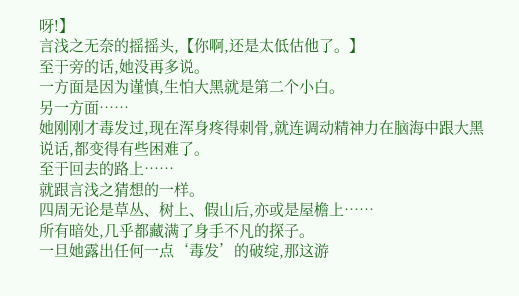呀!】
言浅之无奈的摇摇头,【你啊,还是太低估他了。】
至于旁的话,她没再多说。
一方面是因为谨慎,生怕大黑就是第二个小白。
另一方面……
她刚刚才毒发过,现在浑身疼得刺骨,就连调动精神力在脑海中跟大黑说话,都变得有些困难了。
至于回去的路上……
就跟言浅之猜想的一样。
四周无论是草丛、树上、假山后,亦或是屋檐上……
所有暗处,几乎都藏满了身手不凡的探子。
一旦她露出任何一点‘毒发’的破绽,那这游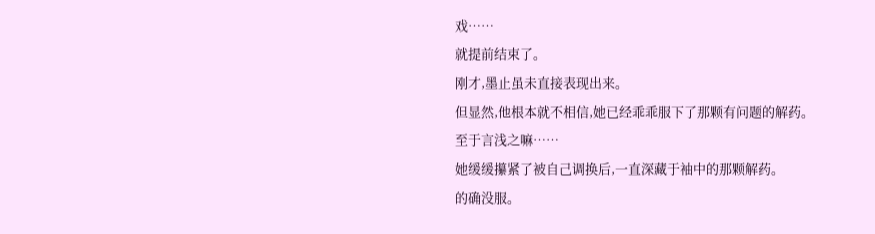戏……
就提前结束了。
刚才,墨止虽未直接表现出来。
但显然,他根本就不相信,她已经乖乖服下了那颗有问题的解药。
至于言浅之嘛……
她缓缓攥紧了被自己调换后,一直深藏于袖中的那颗解药。
的确没服。